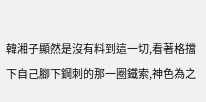韓湘子顯然是沒有料到這一切,看著格擋下自己腳下鋼刺的那一圈鐵索,神色為之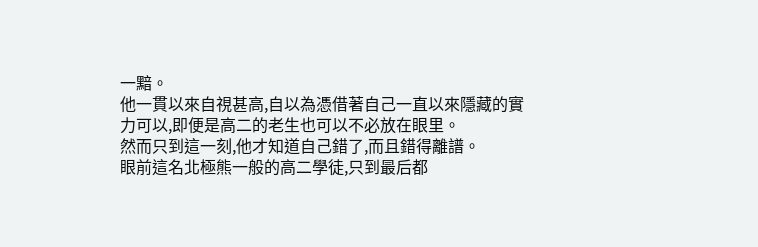一黯。
他一貫以來自視甚高,自以為憑借著自己一直以來隱藏的實力可以,即便是高二的老生也可以不必放在眼里。
然而只到這一刻,他才知道自己錯了,而且錯得離譜。
眼前這名北極熊一般的高二學徒,只到最后都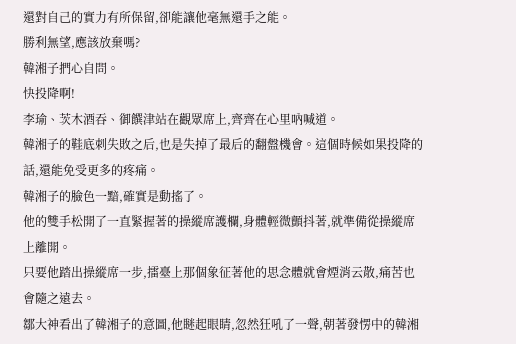還對自己的實力有所保留,卻能讓他毫無還手之能。
勝利無望,應該放棄嗎?
韓湘子捫心自問。
快投降啊!
李瑜、茨木酒吞、御饌津站在觀眾席上,齊齊在心里吶喊道。
韓湘子的鞋底刺失敗之后,也是失掉了最后的翻盤機會。這個時候如果投降的話,還能免受更多的疼痛。
韓湘子的臉色一黯,確實是動搖了。
他的雙手松開了一直緊握著的操縱席護欄,身體輕微顫抖著,就準備從操縱席上離開。
只要他踏出操縱席一步,擂臺上那個象征著他的思念體就會煙消云散,痛苦也會隨之遠去。
鄒大神看出了韓湘子的意圖,他瞇起眼睛,忽然狂吼了一聲,朝著發愣中的韓湘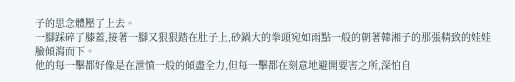子的思念體壓了上去。
一腳踩碎了膝蓋,接著一腳又狠狠踏在肚子上,砂鍋大的拳頭宛如雨點一般的朝著韓湘子的那張精致的娃娃臉傾瀉而下。
他的每一擊都好像是在泄憤一般的傾盡全力,但每一擊都在刻意地避開要害之所,深怕自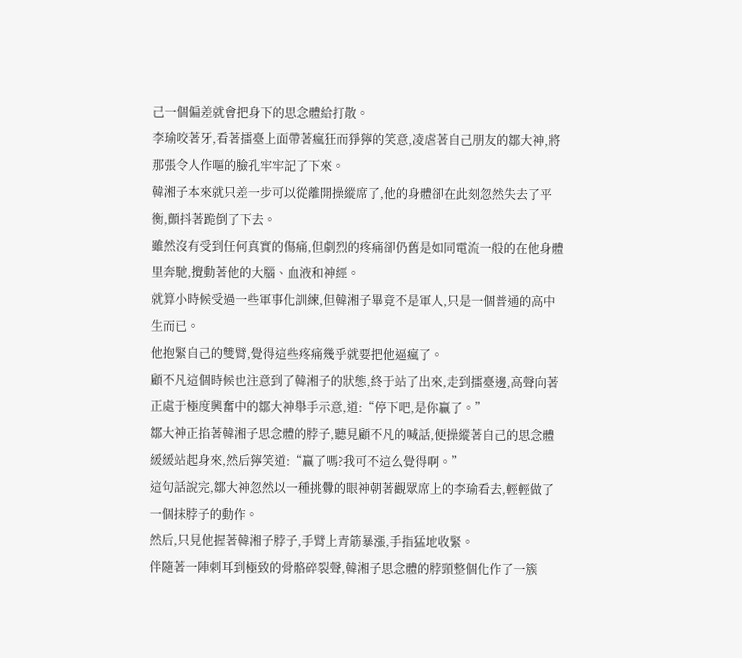己一個偏差就會把身下的思念體給打散。
李瑜咬著牙,看著擂臺上面帶著瘋狂而猙獰的笑意,凌虐著自己朋友的鄒大神,將那張令人作嘔的臉孔牢牢記了下來。
韓湘子本來就只差一步可以從離開操縱席了,他的身體卻在此刻忽然失去了平衡,顫抖著跪倒了下去。
雖然沒有受到任何真實的傷痛,但劇烈的疼痛卻仍舊是如同電流一般的在他身體里奔馳,攪動著他的大腦、血液和神經。
就算小時候受過一些軍事化訓練,但韓湘子畢竟不是軍人,只是一個普通的高中生而已。
他抱緊自己的雙臂,覺得這些疼痛幾乎就要把他逼瘋了。
顧不凡這個時候也注意到了韓湘子的狀態,終于站了出來,走到擂臺邊,高聲向著正處于極度興奮中的鄒大神舉手示意,道:“停下吧,是你贏了。”
鄒大神正掐著韓湘子思念體的脖子,聽見顧不凡的喊話,便操縱著自己的思念體緩緩站起身來,然后獰笑道:“贏了嗎?我可不這么覺得啊。”
這句話說完,鄒大神忽然以一種挑釁的眼神朝著觀眾席上的李瑜看去,輕輕做了一個抹脖子的動作。
然后,只見他握著韓湘子脖子,手臂上青筋暴漲,手指猛地收緊。
伴隨著一陣刺耳到極致的骨骼碎裂聲,韓湘子思念體的脖頸整個化作了一簇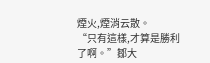煙火,煙消云散。
“只有這樣,才算是勝利了啊。”鄒大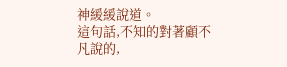神緩緩說道。
這句話,不知的對著顧不凡說的,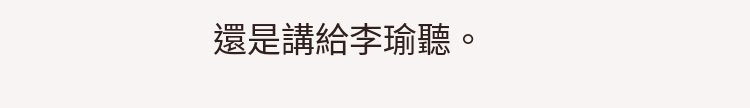還是講給李瑜聽。